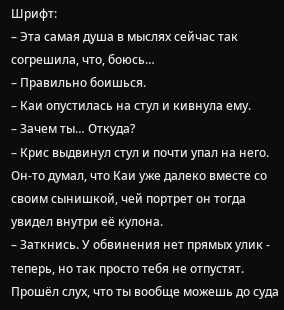Шрифт:
– Эта самая душа в мыслях сейчас так согрешила, что, боюсь…
– Правильно боишься.
– Каи опустилась на стул и кивнула ему.
– Зачем ты… Откуда?
– Крис выдвинул стул и почти упал на него. Он-то думал, что Каи уже далеко вместе со своим сынишкой, чей портрет он тогда увидел внутри её кулона.
– Заткнись. У обвинения нет прямых улик - теперь, но так просто тебя не отпустят. Прошёл слух, что ты вообще можешь до суда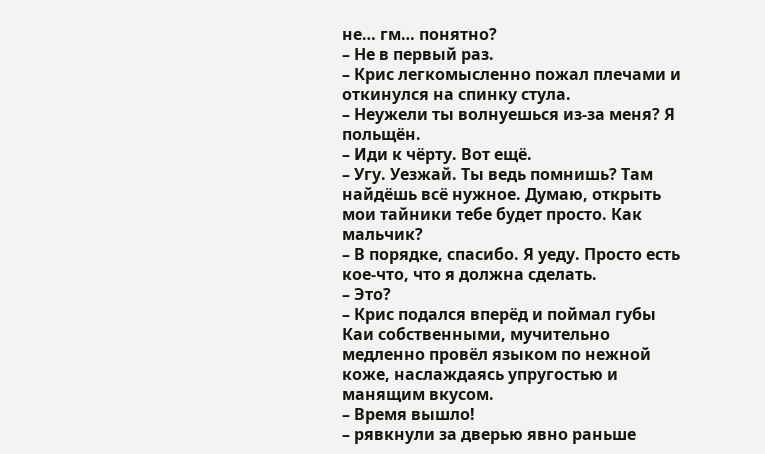не… гм… понятно?
– Не в первый раз.
– Крис легкомысленно пожал плечами и откинулся на спинку стула.
– Неужели ты волнуешься из-за меня? Я польщён.
– Иди к чёрту. Вот ещё.
– Угу. Уезжай. Ты ведь помнишь? Там найдёшь всё нужное. Думаю, открыть мои тайники тебе будет просто. Как мальчик?
– В порядке, спасибо. Я уеду. Просто есть кое-что, что я должна сделать.
– Это?
– Крис подался вперёд и поймал губы Каи собственными, мучительно медленно провёл языком по нежной коже, наслаждаясь упругостью и манящим вкусом.
– Время вышло!
– рявкнули за дверью явно раньше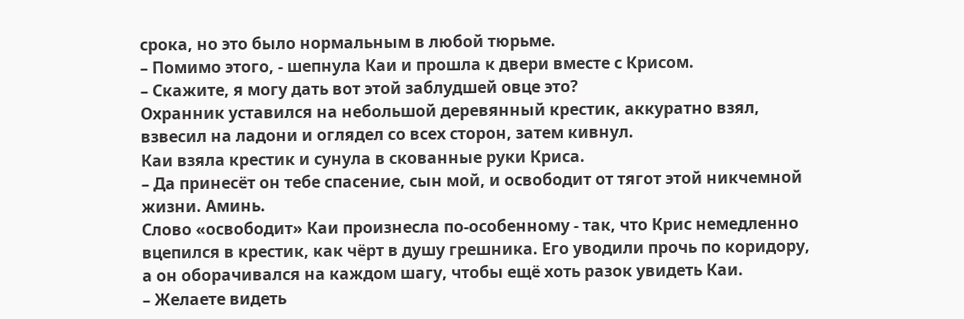срока, но это было нормальным в любой тюрьме.
– Помимо этого, - шепнула Каи и прошла к двери вместе с Крисом.
– Скажите, я могу дать вот этой заблудшей овце это?
Охранник уставился на небольшой деревянный крестик, аккуратно взял, взвесил на ладони и оглядел со всех сторон, затем кивнул.
Каи взяла крестик и сунула в скованные руки Криса.
– Да принесёт он тебе спасение, сын мой, и освободит от тягот этой никчемной жизни. Аминь.
Слово «освободит» Каи произнесла по-особенному - так, что Крис немедленно вцепился в крестик, как чёрт в душу грешника. Его уводили прочь по коридору, а он оборачивался на каждом шагу, чтобы ещё хоть разок увидеть Каи.
– Желаете видеть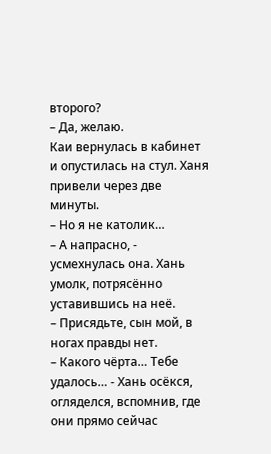второго?
– Да, желаю.
Каи вернулась в кабинет и опустилась на стул. Ханя привели через две минуты.
– Но я не католик…
– А напрасно, - усмехнулась она. Хань умолк, потрясённо уставившись на неё.
– Присядьте, сын мой, в ногах правды нет.
– Какого чёрта… Тебе удалось… - Хань осёкся, огляделся, вспомнив, где они прямо сейчас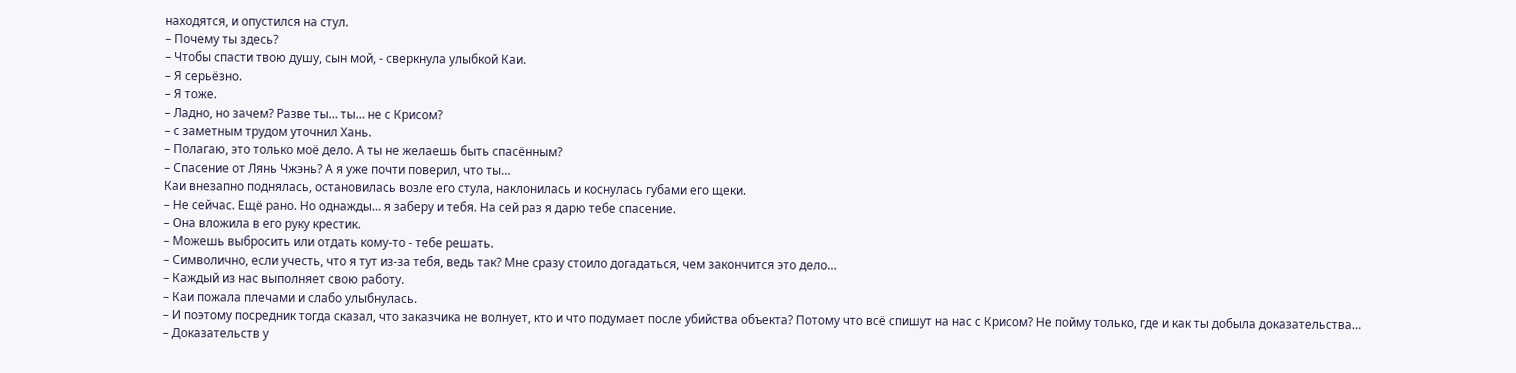находятся, и опустился на стул.
– Почему ты здесь?
– Чтобы спасти твою душу, сын мой, - сверкнула улыбкой Каи.
– Я серьёзно.
– Я тоже.
– Ладно, но зачем? Разве ты… ты… не с Крисом?
– с заметным трудом уточнил Хань.
– Полагаю, это только моё дело. А ты не желаешь быть спасённым?
– Спасение от Лянь Чжэнь? А я уже почти поверил, что ты…
Каи внезапно поднялась, остановилась возле его стула, наклонилась и коснулась губами его щеки.
– Не сейчас. Ещё рано. Но однажды… я заберу и тебя. На сей раз я дарю тебе спасение.
– Она вложила в его руку крестик.
– Можешь выбросить или отдать кому-то - тебе решать.
– Символично, если учесть, что я тут из-за тебя, ведь так? Мне сразу стоило догадаться, чем закончится это дело…
– Каждый из нас выполняет свою работу.
– Каи пожала плечами и слабо улыбнулась.
– И поэтому посредник тогда сказал, что заказчика не волнует, кто и что подумает после убийства объекта? Потому что всё спишут на нас с Крисом? Не пойму только, где и как ты добыла доказательства…
– Доказательств у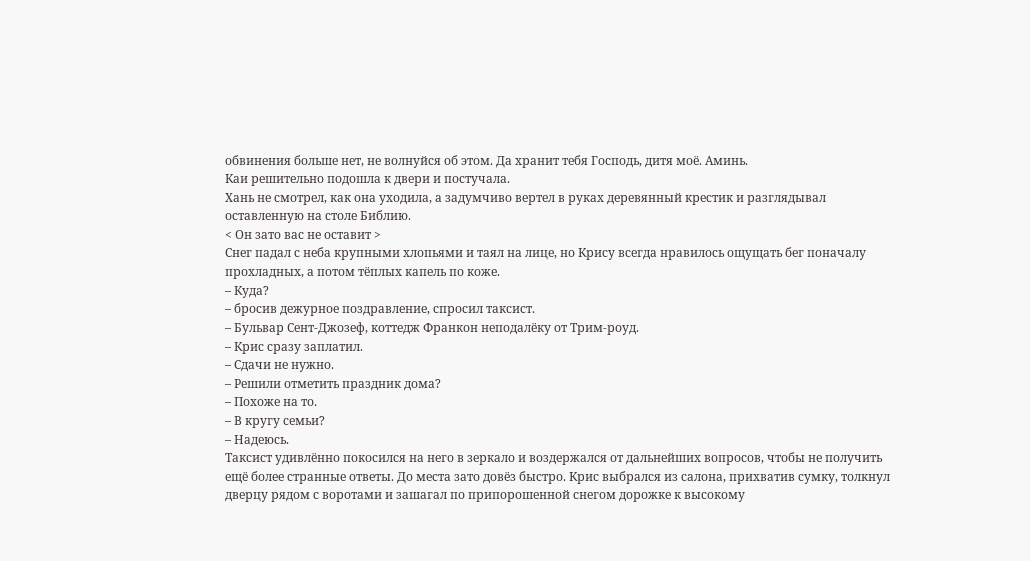обвинения больше нет, не волнуйся об этом. Да хранит тебя Господь, дитя моё. Аминь.
Каи решительно подошла к двери и постучала.
Хань не смотрел, как она уходила, а задумчиво вертел в руках деревянный крестик и разглядывал оставленную на столе Библию.
< Он зато вас не оставит >
Снег падал с неба крупными хлопьями и таял на лице, но Крису всегда нравилось ощущать бег поначалу прохладных, а потом тёплых капель по коже.
– Куда?
– бросив дежурное поздравление, спросил таксист.
– Бульвар Сент-Джозеф, коттедж Франкон неподалёку от Трим-роуд.
– Крис сразу заплатил.
– Сдачи не нужно.
– Решили отметить праздник дома?
– Похоже на то.
– В кругу семьи?
– Надеюсь.
Таксист удивлённо покосился на него в зеркало и воздержался от дальнейших вопросов, чтобы не получить ещё более странные ответы. До места зато довёз быстро. Крис выбрался из салона, прихватив сумку, толкнул дверцу рядом с воротами и зашагал по припорошенной снегом дорожке к высокому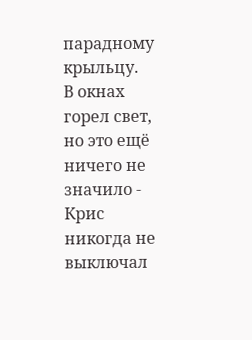парадному крыльцу.
В окнах горел свет, но это ещё ничего не значило - Крис никогда не выключал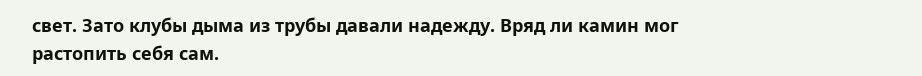свет. Зато клубы дыма из трубы давали надежду. Вряд ли камин мог растопить себя сам.